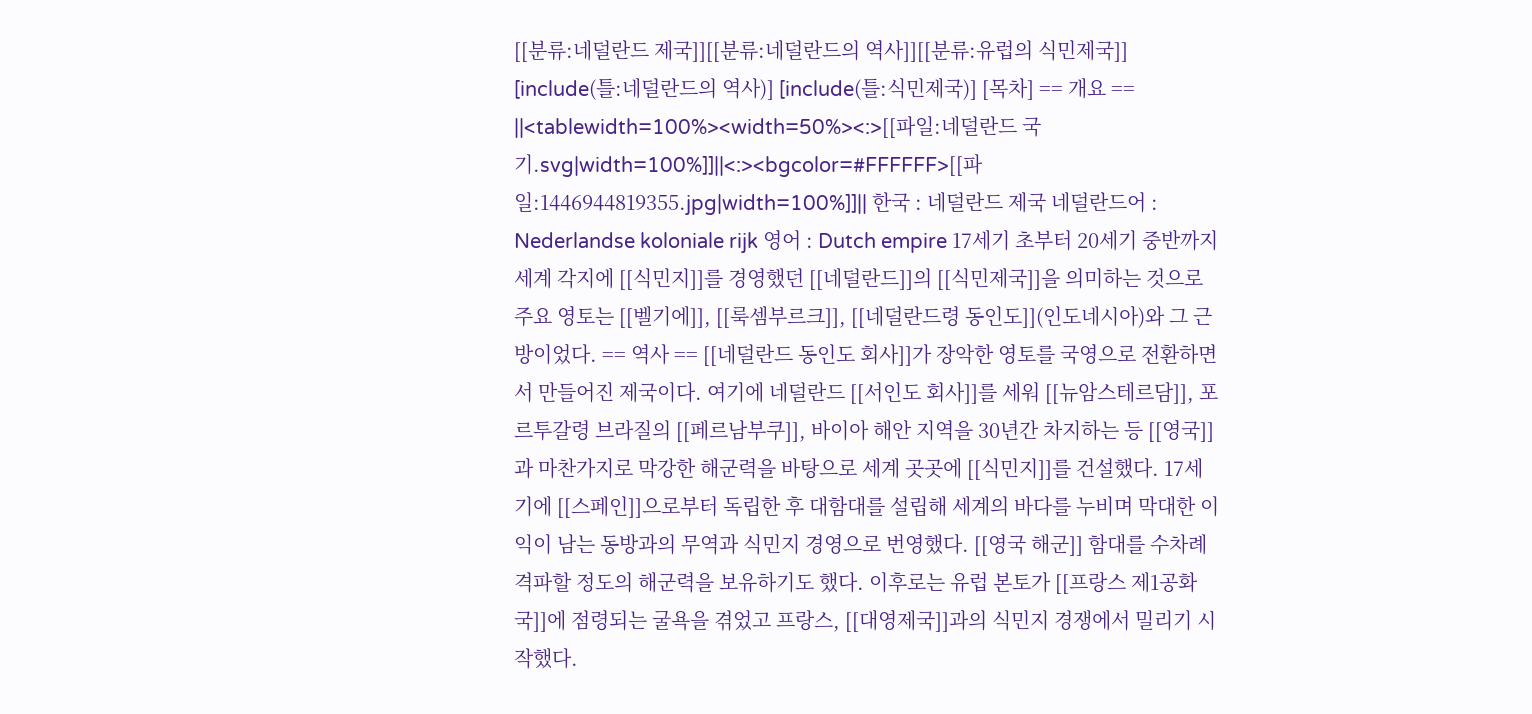[[분류:네덜란드 제국]][[분류:네덜란드의 역사]][[분류:유럽의 식민제국]] [include(틀:네덜란드의 역사)] [include(틀:식민제국)] [목차] == 개요 == ||<tablewidth=100%><width=50%><:>[[파일:네덜란드 국기.svg|width=100%]]||<:><bgcolor=#FFFFFF>[[파일:1446944819355.jpg|width=100%]]|| 한국 : 네덜란드 제국 네덜란드어 : Nederlandse koloniale rijk 영어 : Dutch empire 17세기 초부터 20세기 중반까지 세계 각지에 [[식민지]]를 경영했던 [[네덜란드]]의 [[식민제국]]을 의미하는 것으로 주요 영토는 [[벨기에]], [[룩셈부르크]], [[네덜란드령 동인도]](인도네시아)와 그 근방이었다. == 역사 == [[네덜란드 동인도 회사]]가 장악한 영토를 국영으로 전환하면서 만들어진 제국이다. 여기에 네덜란드 [[서인도 회사]]를 세워 [[뉴암스테르담]], 포르투갈령 브라질의 [[페르남부쿠]], 바이아 해안 지역을 30년간 차지하는 등 [[영국]]과 마찬가지로 막강한 해군력을 바탕으로 세계 곳곳에 [[식민지]]를 건설했다. 17세기에 [[스페인]]으로부터 독립한 후 대함대를 설립해 세계의 바다를 누비며 막대한 이익이 남는 동방과의 무역과 식민지 경영으로 번영했다. [[영국 해군]] 함대를 수차례 격파할 정도의 해군력을 보유하기도 했다. 이후로는 유럽 본토가 [[프랑스 제1공화국]]에 점령되는 굴욕을 겪었고 프랑스, [[대영제국]]과의 식민지 경쟁에서 밀리기 시작했다.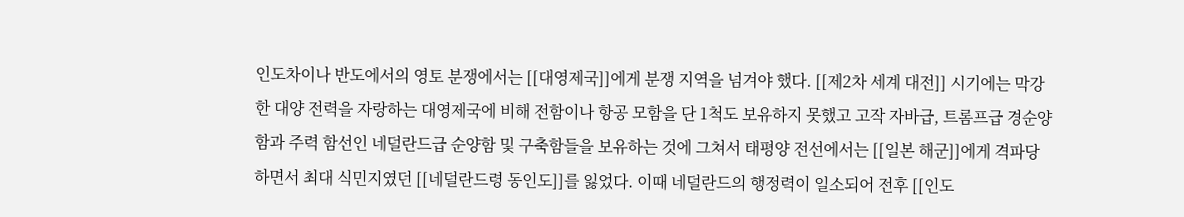인도차이나 반도에서의 영토 분쟁에서는 [[대영제국]]에게 분쟁 지역을 넘겨야 했다. [[제2차 세계 대전]] 시기에는 막강한 대양 전력을 자랑하는 대영제국에 비해 전함이나 항공 모함을 단 1척도 보유하지 못했고 고작 자바급, 트롬프급 경순양함과 주력 함선인 네덜란드급 순양함 및 구축함들을 보유하는 것에 그쳐서 태평양 전선에서는 [[일본 해군]]에게 격파당하면서 최대 식민지였던 [[네덜란드령 동인도]]를 잃었다. 이때 네덜란드의 행정력이 일소되어 전후 [[인도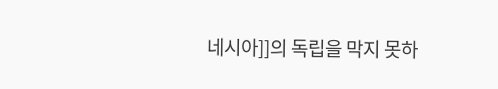네시아]]의 독립을 막지 못하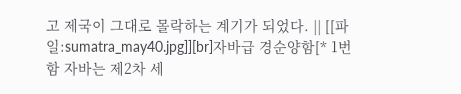고 제국이 그대로 몰락하는 계기가 되었다. || [[파일:sumatra_may40.jpg]][br]자바급 경순양함[* 1번함 자바는 제2차 세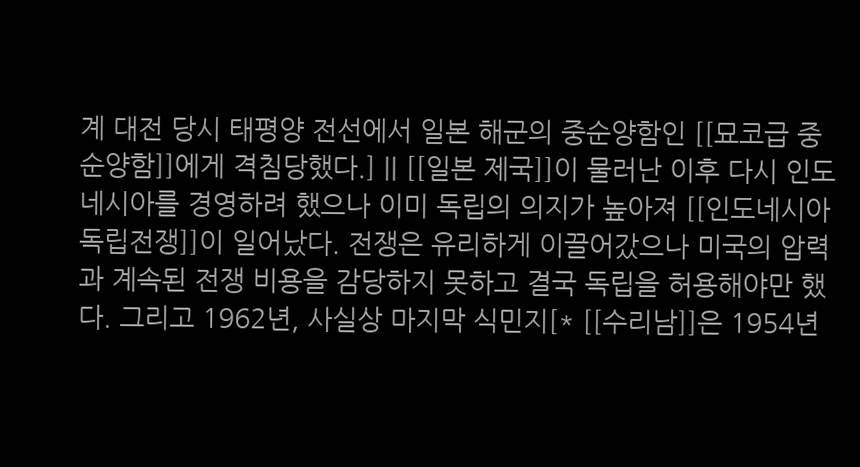계 대전 당시 태평양 전선에서 일본 해군의 중순양함인 [[묘코급 중순양함]]에게 격침당했다.] || [[일본 제국]]이 물러난 이후 다시 인도네시아를 경영하려 했으나 이미 독립의 의지가 높아져 [[인도네시아 독립전쟁]]이 일어났다. 전쟁은 유리하게 이끌어갔으나 미국의 압력과 계속된 전쟁 비용을 감당하지 못하고 결국 독립을 허용해야만 했다. 그리고 1962년, 사실상 마지막 식민지[* [[수리남]]은 1954년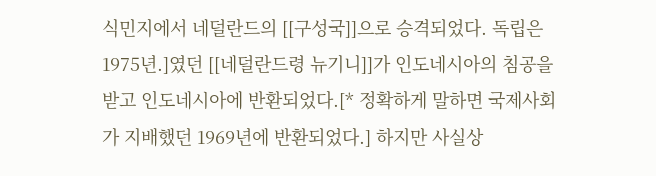식민지에서 네덜란드의 [[구성국]]으로 승격되었다. 독립은 1975년.]였던 [[네덜란드령 뉴기니]]가 인도네시아의 침공을 받고 인도네시아에 반환되었다.[* 정확하게 말하면 국제사회가 지배했던 1969년에 반환되었다.] 하지만 사실상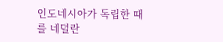인도네시아가 독립한 때를 네덜란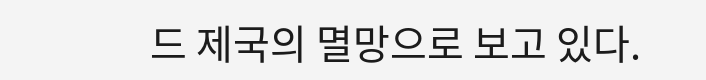드 제국의 멸망으로 보고 있다.